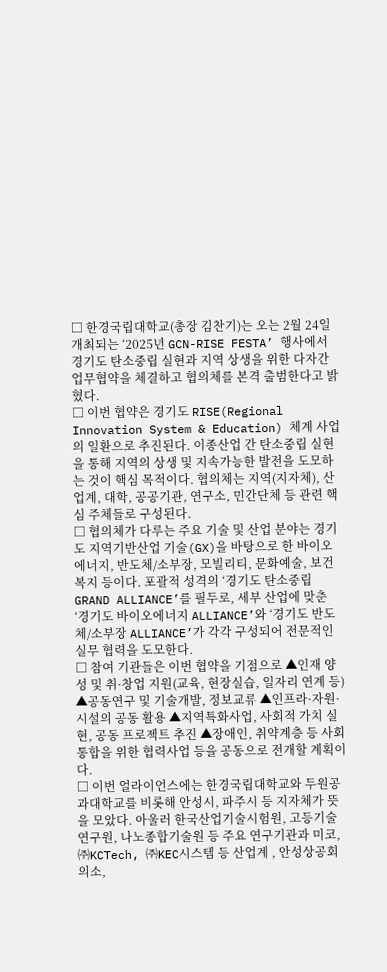□ 한경국립대학교(총장 김찬기)는 오는 2월 24일 개최되는 ‘2025년 GCN-RISE FESTA’ 행사에서 경기도 탄소중립 실현과 지역 상생을 위한 다자간 업무협약을 체결하고 협의체를 본격 출범한다고 밝혔다.
□ 이번 협약은 경기도 RISE(Regional Innovation System & Education) 체계 사업의 일환으로 추진된다. 이종산업 간 탄소중립 실현을 통해 지역의 상생 및 지속가능한 발전을 도모하는 것이 핵심 목적이다. 협의체는 지역(지자체), 산업계, 대학, 공공기관, 연구소, 민간단체 등 관련 핵심 주체들로 구성된다.
□ 협의체가 다루는 주요 기술 및 산업 분야는 경기도 지역기반산업 기술(GX)을 바탕으로 한 바이오에너지, 반도체/소부장, 모빌리티, 문화예술, 보건복지 등이다. 포괄적 성격의 ‘경기도 탄소중립 GRAND ALLIANCE’를 필두로, 세부 산업에 맞춘 ‘경기도 바이오에너지 ALLIANCE’와 ‘경기도 반도체/소부장 ALLIANCE’가 각각 구성되어 전문적인 실무 협력을 도모한다.
□ 참여 기관들은 이번 협약을 기점으로 ▲인재 양성 및 취·창업 지원(교육, 현장실습, 일자리 연계 등) ▲공동연구 및 기술개발, 정보교류 ▲인프라·자원·시설의 공동 활용 ▲지역특화사업, 사회적 가치 실현, 공동 프로젝트 추진 ▲장애인, 취약계층 등 사회통합을 위한 협력사업 등을 공동으로 전개할 계획이다.
□ 이번 얼라이언스에는 한경국립대학교와 두원공과대학교를 비롯해 안성시, 파주시 등 지자체가 뜻을 모았다. 아울러 한국산업기술시험원, 고등기술연구원, 나노종합기술원 등 주요 연구기관과 미코, ㈜KCTech, ㈜KEC시스템 등 산업계 , 안성상공회의소,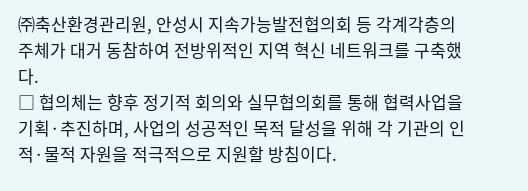㈜축산환경관리원, 안성시 지속가능발전협의회 등 각계각층의 주체가 대거 동참하여 전방위적인 지역 혁신 네트워크를 구축했다.
□ 협의체는 향후 정기적 회의와 실무협의회를 통해 협력사업을 기획·추진하며, 사업의 성공적인 목적 달성을 위해 각 기관의 인적·물적 자원을 적극적으로 지원할 방침이다.